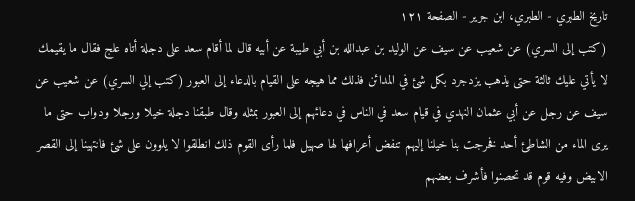تاريخ الطبري - الطبري، ابن جرير - الصفحة ١٢١
(كتب إلى السري) عن شعيب عن سيف عن الوليد بن عبدالله بن أبي طيبة عن أبيه قال لما أقام سعد على دجلة أتاه علج فقال ما يقيمك لا يأتي عليك ثالثة حتى يذهب يزدجرد بكل شئ في المدائن فذلك مما هيجه على القيام بالدعاء إلى العبور (كتب إلي السري) عن شعيب عن سيف عن رجل عن أبي عثمان النهدي في قيام سعد في الناس في دعائهم إلى العبور بمثله وقال طبقنا دجلة خيلا ورجلا ودواب حتى ما يرى الماء من الشاطئ أحد فخرجت بنا خيلنا إليهم تنفض أعرافها لها صهيل فلما رأى القوم ذلك انطلقوا لا يلوون على شئ فانتهينا إلى القصر الابيض وفيه قوم قد تحصنوا فأشرف بعضهم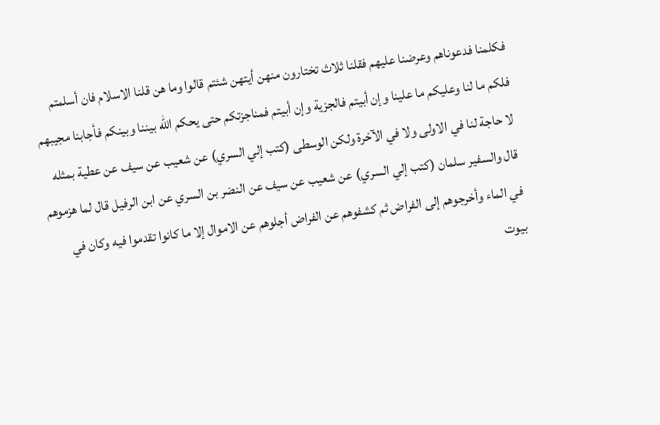فكلمنا فدعوناهم وعرضنا عليهم فقلنا ثلاث تختارون منهن أيتهن شئتم قالوا وما هن قلنا الاسلام فان أسلمتم فلكم ما لنا وعليكم ما علينا وإن أبيتم فالجزية وإن أبيتم فمناجزتكم حتى يحكم الله بيننا وبينكم فأجابنا مجيبهم لا حاجة لنا في الاولى ولا في الآخرة ولكن الوسطى (كتب إلي السري) عن شعيب عن سيف عن عطية بمثله قال والسفير سلمان (كتب إلي السري) عن شعيب عن سيف عن النضر بن السري عن ابن الرفيل قال لما هزموهم في الماء وأخرجوهم إلى الفراض ثم كشفوهم عن الفراض أجلوهم عن الاموال إلا ما كانوا تقدموا فيه وكان في بيوت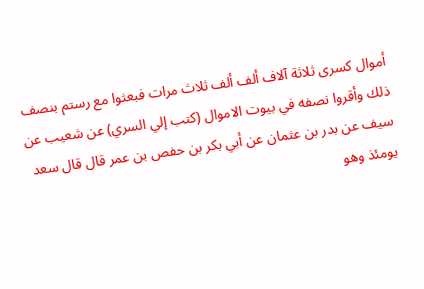أموال كسرى ثلاثة آلاف ألف ألف ثلاث مرات فبعثوا مع رستم بنصف ذلك وأقروا نصفه في بيوت الاموال (كتب إلي السري) عن شعيب عن سيف عن بدر بن عثمان عن أبي بكر بن حفص بن عمر قال قال سعد يومئذ وهو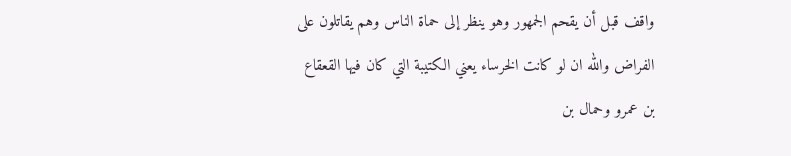واقف قبل أن يقحم الجمهور وهو ينظر إلى حماة الناس وهم يقاتلون على الفراض والله ان لو كانت الخرساء يعني الكتيبة التي كان فيها القعقاع بن عمرو وحمال بن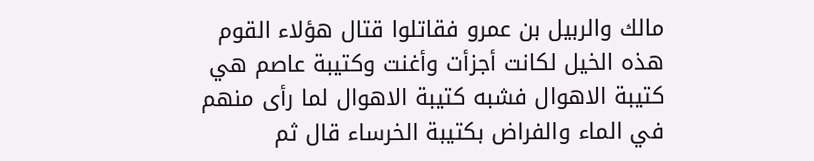مالك والربيل بن عمرو فقاتلوا قتال هؤلاء القوم هذه الخيل لكانت أجزأت وأغنت وكتيبة عاصم هي كتيبة الاهوال فشبه كتيبة الاهوال لما رأى منهم في الماء والفراض بكتيبة الخرساء قال ثم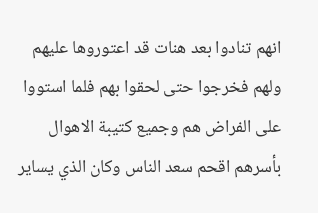انهم تنادوا بعد هنات قد اعتوروها عليهم ولهم فخرجوا حتى لحقوا بهم فلما استووا على الفراض هم وجميع كتيبة الاهوال بأسرهم اقحم سعد الناس وكان الذي يساير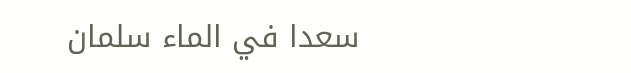سعدا في الماء سلمان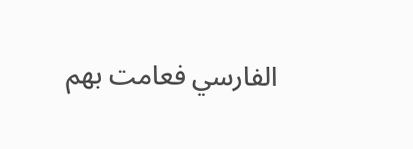الفارسي فعامت بهم